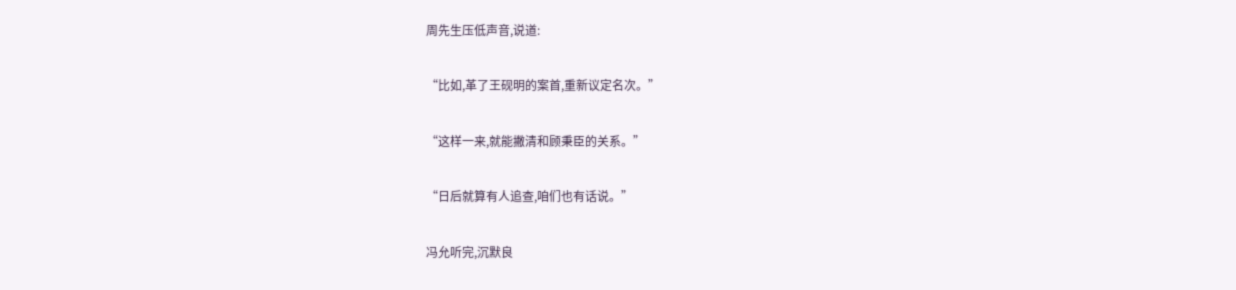周先生压低声音,说道:

“比如,革了王砚明的案首,重新议定名次。”

“这样一来,就能撇清和顾秉臣的关系。”

“日后就算有人追查,咱们也有话说。”

冯允听完,沉默良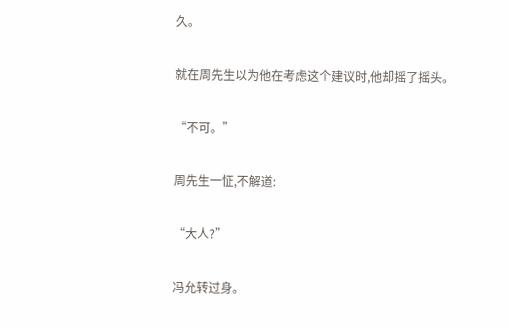久。

就在周先生以为他在考虑这个建议时,他却摇了摇头。

“不可。”

周先生一怔,不解道:

“大人?”

冯允转过身。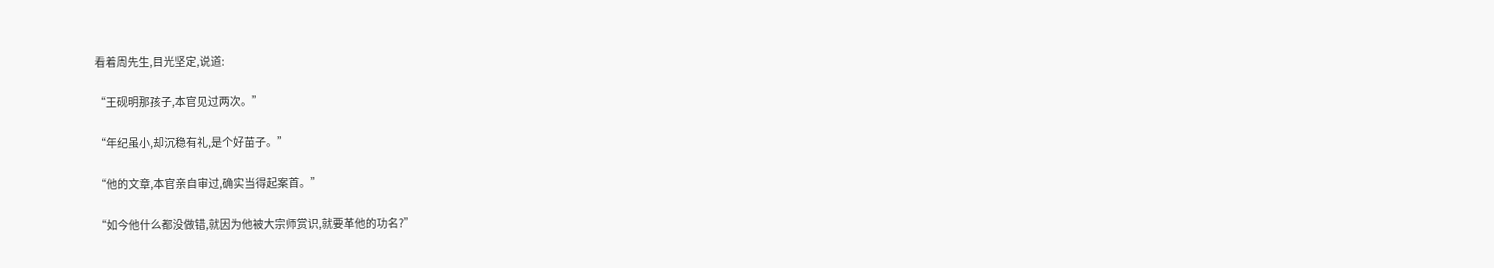看着周先生,目光坚定,说道:

“王砚明那孩子,本官见过两次。”

“年纪虽小,却沉稳有礼,是个好苗子。”

“他的文章,本官亲自审过,确实当得起案首。”

“如今他什么都没做错,就因为他被大宗师赏识,就要革他的功名?”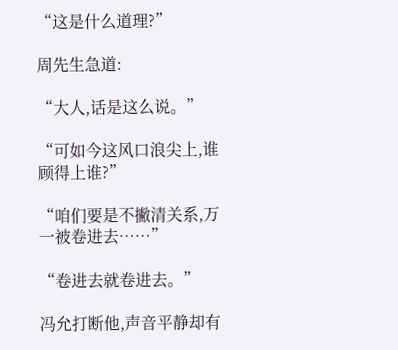“这是什么道理?”

周先生急道:

“大人,话是这么说。”

“可如今这风口浪尖上,谁顾得上谁?”

“咱们要是不撇清关系,万一被卷进去……”

“卷进去就卷进去。”

冯允打断他,声音平静却有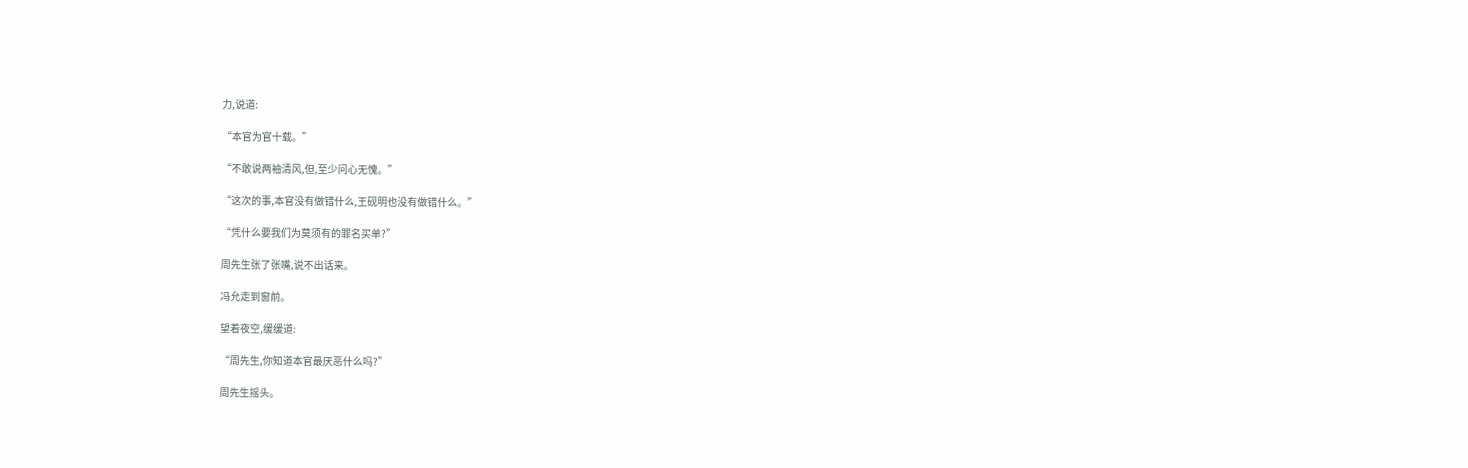力,说道:

“本官为官十载。”

“不敢说两袖清风,但,至少问心无愧。”

“这次的事,本官没有做错什么,王砚明也没有做错什么。”

“凭什么要我们为莫须有的罪名买单?”

周先生张了张嘴,说不出话来。

冯允走到窗前。

望着夜空,缓缓道:

“周先生,你知道本官最厌恶什么吗?”

周先生摇头。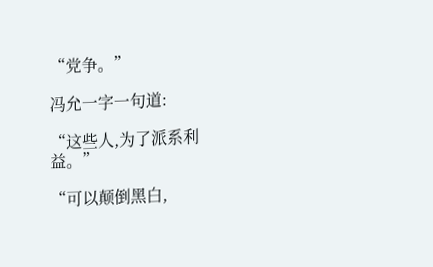“党争。”

冯允一字一句道:

“这些人,为了派系利益。”

“可以颠倒黑白,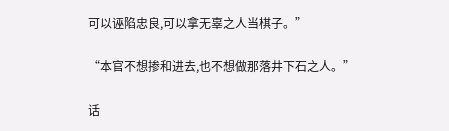可以诬陷忠良,可以拿无辜之人当棋子。”

“本官不想掺和进去,也不想做那落井下石之人。”

话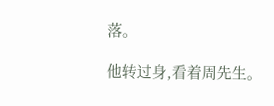落。

他转过身,看着周先生。